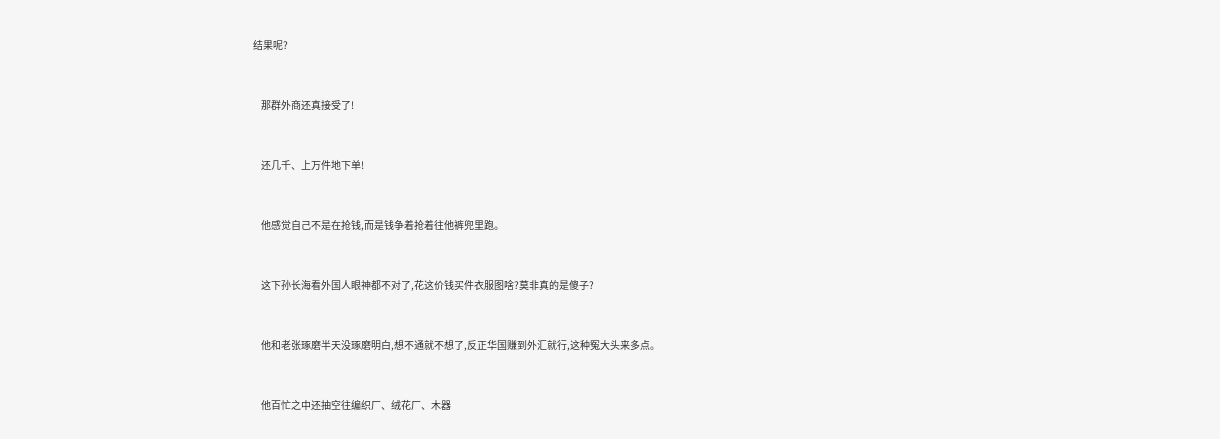结果呢?


    那群外商还真接受了!


    还几千、上万件地下单!


    他感觉自己不是在抢钱,而是钱争着抢着往他裤兜里跑。


    这下孙长海看外国人眼神都不对了,花这价钱买件衣服图啥?莫非真的是傻子?


    他和老张琢磨半天没琢磨明白,想不通就不想了,反正华国赚到外汇就行,这种冤大头来多点。


    他百忙之中还抽空往编织厂、绒花厂、木器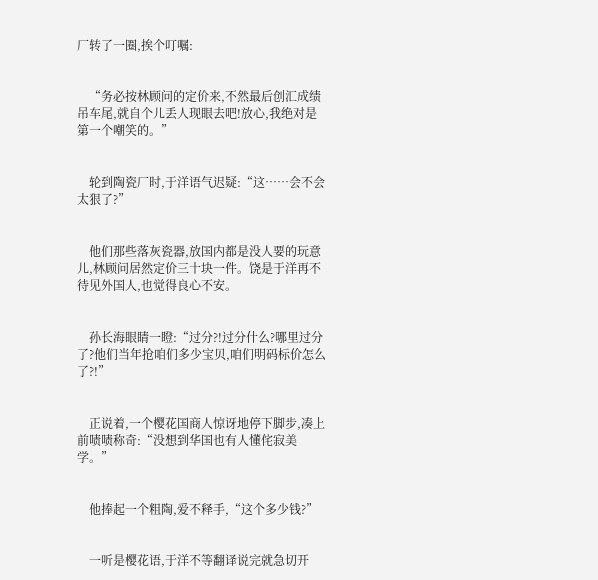厂转了一圈,挨个叮嘱:


    “务必按林顾问的定价来,不然最后创汇成绩吊车尾,就自个儿丢人现眼去吧!放心,我绝对是第一个嘲笑的。”


    轮到陶瓷厂时,于洋语气迟疑:“这……会不会太狠了?”


    他们那些落灰瓷器,放国内都是没人要的玩意儿,林顾问居然定价三十块一件。饶是于洋再不待见外国人,也觉得良心不安。


    孙长海眼睛一瞪:“过分?!过分什么?哪里过分了?他们当年抢咱们多少宝贝,咱们明码标价怎么了?!”


    正说着,一个樱花国商人惊讶地停下脚步,凑上前啧啧称奇:“没想到华国也有人懂侘寂美学。”


    他捧起一个粗陶,爱不释手,“这个多少钱?”


    一听是樱花语,于洋不等翻译说完就急切开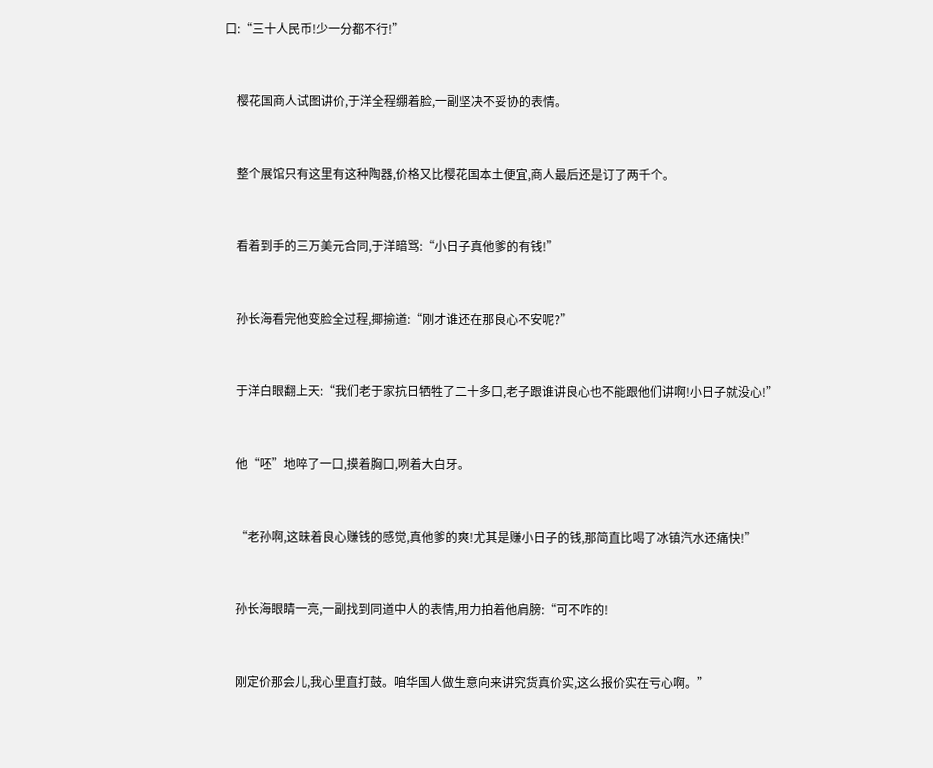口:“三十人民币!少一分都不行!”


    樱花国商人试图讲价,于洋全程绷着脸,一副坚决不妥协的表情。


    整个展馆只有这里有这种陶器,价格又比樱花国本土便宜,商人最后还是订了两千个。


    看着到手的三万美元合同,于洋暗骂:“小日子真他爹的有钱!”


    孙长海看完他变脸全过程,揶揄道:“刚才谁还在那良心不安呢?”


    于洋白眼翻上天:“我们老于家抗日牺牲了二十多口,老子跟谁讲良心也不能跟他们讲啊!小日子就没心!”


    他“呸”地啐了一口,摸着胸口,咧着大白牙。


    “老孙啊,这昧着良心赚钱的感觉,真他爹的爽!尤其是赚小日子的钱,那简直比喝了冰镇汽水还痛快!”


    孙长海眼睛一亮,一副找到同道中人的表情,用力拍着他肩膀:“可不咋的!


    刚定价那会儿,我心里直打鼓。咱华国人做生意向来讲究货真价实,这么报价实在亏心啊。”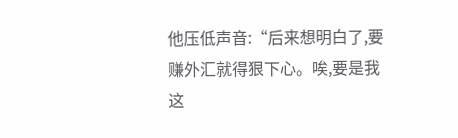他压低声音:“后来想明白了,要赚外汇就得狠下心。唉,要是我这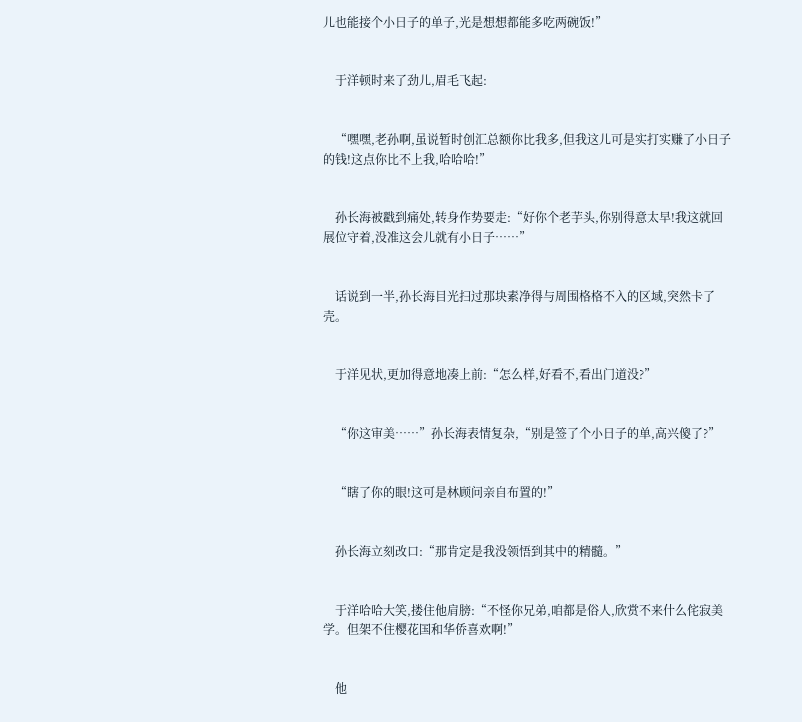儿也能接个小日子的单子,光是想想都能多吃两碗饭!”


    于洋顿时来了劲儿,眉毛飞起:


    “嘿嘿,老孙啊,虽说暂时创汇总额你比我多,但我这儿可是实打实赚了小日子的钱!这点你比不上我,哈哈哈!”


    孙长海被戳到痛处,转身作势要走:“好你个老芋头,你别得意太早!我这就回展位守着,没准这会儿就有小日子……”


    话说到一半,孙长海目光扫过那块素净得与周围格格不入的区域,突然卡了壳。


    于洋见状,更加得意地凑上前:“怎么样,好看不,看出门道没?”


    “你这审美……”孙长海表情复杂,“别是签了个小日子的单,高兴傻了?”


    “瞎了你的眼!这可是林顾问亲自布置的!”


    孙长海立刻改口:“那肯定是我没领悟到其中的精髓。”


    于洋哈哈大笑,搂住他肩膀:“不怪你兄弟,咱都是俗人,欣赏不来什么侘寂美学。但架不住樱花国和华侨喜欢啊!”


    他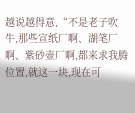越说越得意,“不是老子吹牛,那些宣纸厂啊、湖笔厂啊、紫砂壶厂啊,都来求我腾位置,就这一块,现在可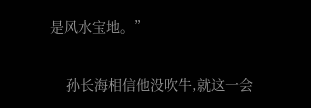是风水宝地。”


    孙长海相信他没吹牛,就这一会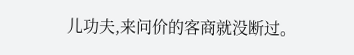儿功夫,来问价的客商就没断过。